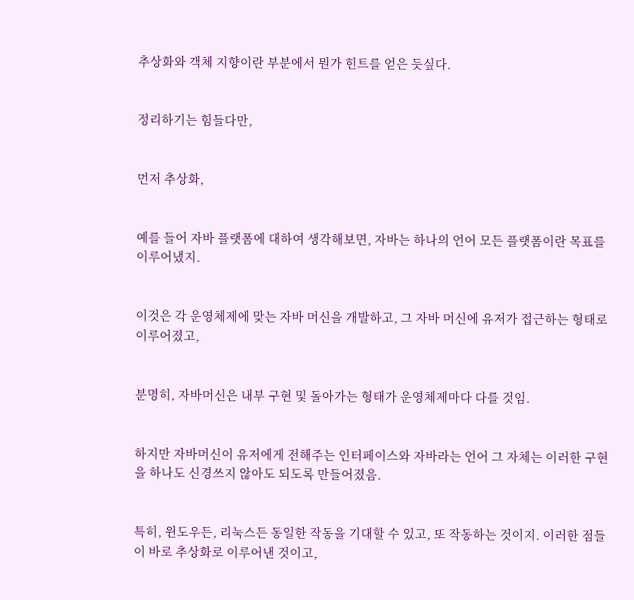추상화와 객체 지향이란 부분에서 뭔가 힌트를 얻은 듯싶다.


정리하기는 힘들다만,


먼저 추상화,


예를 들어 자바 플랫폼에 대하여 생각해보면, 자바는 하나의 언어 모든 플랫폼이란 목표를 이루어냈지.


이것은 각 운영체제에 맞는 자바 머신을 개발하고, 그 자바 머신에 유저가 접근하는 형태로 이루어졌고,


분명히, 자바머신은 내부 구현 및 돌아가는 형태가 운영체제마다 다를 것임.


하지만 자바머신이 유저에게 전해주는 인터페이스와 자바라는 언어 그 자체는 이러한 구현을 하나도 신경쓰지 않아도 되도록 만들어졌음.


특히, 윈도우든, 리눅스든 동일한 작동을 기대할 수 있고, 또 작동하는 것이지. 이러한 점들이 바로 추상화로 이루어낸 것이고,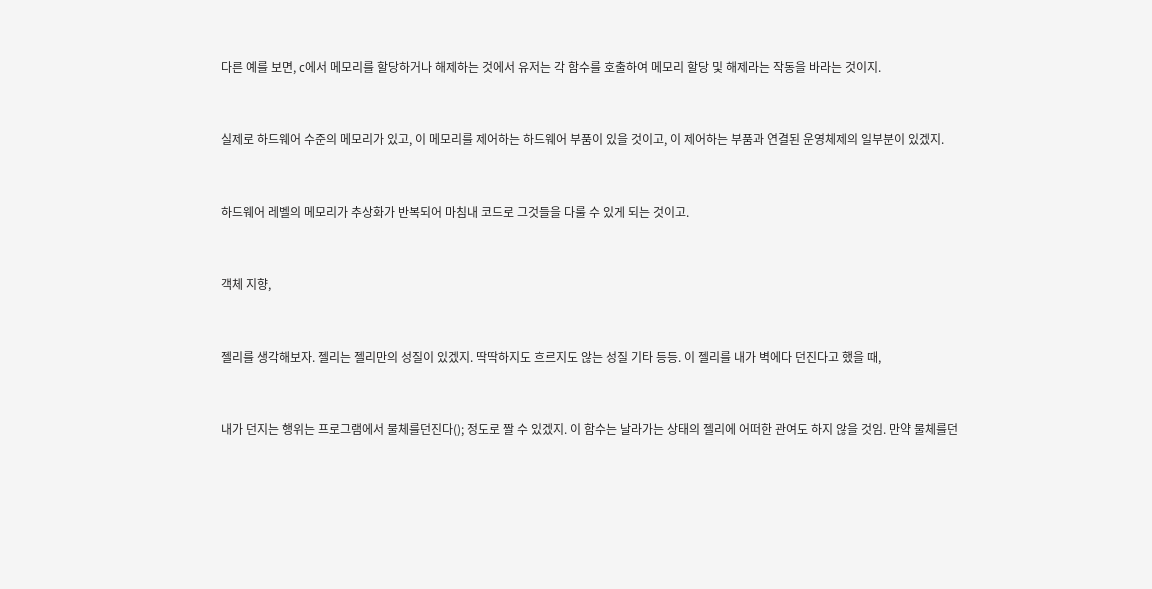다른 예를 보면, c에서 메모리를 할당하거나 해제하는 것에서 유저는 각 함수를 호출하여 메모리 할당 및 해제라는 작동을 바라는 것이지.


실제로 하드웨어 수준의 메모리가 있고, 이 메모리를 제어하는 하드웨어 부품이 있을 것이고, 이 제어하는 부품과 연결된 운영체제의 일부분이 있겠지.


하드웨어 레벨의 메모리가 추상화가 반복되어 마침내 코드로 그것들을 다룰 수 있게 되는 것이고.


객체 지향,


젤리를 생각해보자. 젤리는 젤리만의 성질이 있겠지. 딱딱하지도 흐르지도 않는 성질 기타 등등. 이 젤리를 내가 벽에다 던진다고 했을 때,


내가 던지는 행위는 프로그램에서 물체를던진다(); 정도로 짤 수 있겠지. 이 함수는 날라가는 상태의 젤리에 어떠한 관여도 하지 않을 것임. 만약 물체를던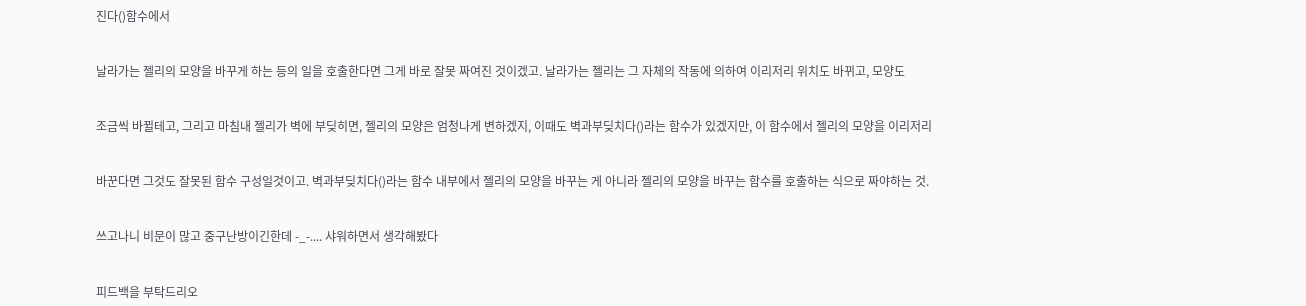진다()함수에서


날라가는 젤리의 모양을 바꾸게 하는 등의 일을 호출한다면 그게 바로 잘못 짜여진 것이겠고. 날라가는 젤리는 그 자체의 작동에 의하여 이리저리 위치도 바뀌고, 모양도


조금씩 바뀔테고, 그리고 마침내 젤리가 벽에 부딪히면, 젤리의 모양은 엄청나게 변하겠지, 이때도 벽과부딪치다()라는 함수가 있겠지만, 이 함수에서 젤리의 모양을 이리저리


바꾼다면 그것도 잘못된 함수 구성일것이고. 벽과부딪치다()라는 함수 내부에서 젤리의 모양을 바꾸는 게 아니라 젤리의 모양을 바꾸는 함수를 호출하는 식으로 짜야하는 것.


쓰고나니 비문이 많고 중구난방이긴한데 -_-.... 샤워하면서 생각해봤다


피드백을 부탁드리오